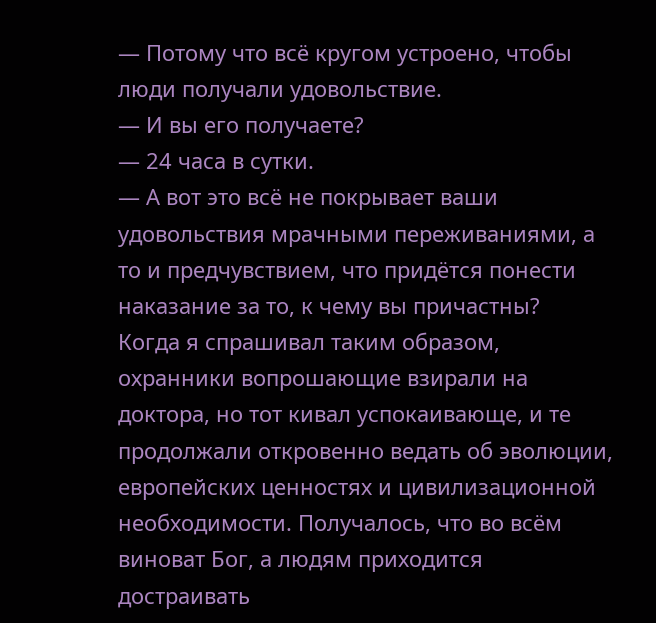— Потому что всё кругом устроено, чтобы люди получали удовольствие.
— И вы его получаете?
— 24 часа в сутки.
— А вот это всё не покрывает ваши удовольствия мрачными переживаниями, а то и предчувствием, что придётся понести наказание за то, к чему вы причастны?
Когда я спрашивал таким образом, охранники вопрошающие взирали на доктора, но тот кивал успокаивающе, и те продолжали откровенно ведать об эволюции, европейских ценностях и цивилизационной необходимости. Получалось, что во всём виноват Бог, а людям приходится достраивать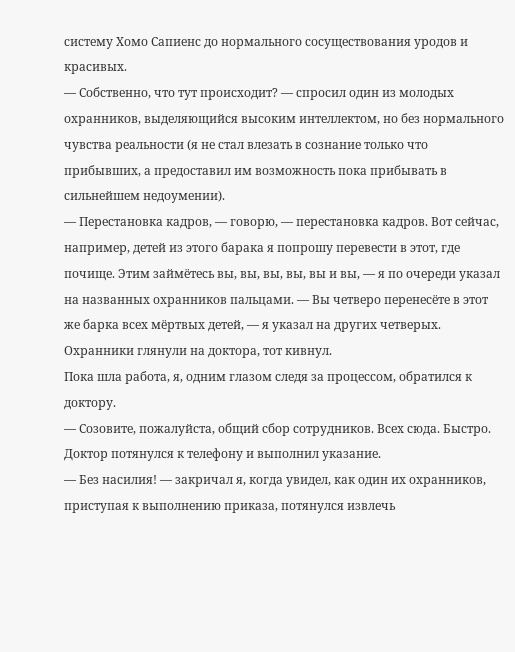систему Хомо Сапиенс до нормального сосуществования уродов и красивых.
— Собственно, что тут происходит? — спросил один из молодых охранников, выделяющийся высоким интеллектом, но без нормального чувства реальности (я не стал влезать в сознание только что прибывших, а предоставил им возможность пока прибывать в сильнейшем недоумении).
— Перестановка кадров, — говорю, — перестановка кадров. Вот сейчас, например, детей из этого барака я попрошу перевести в этот, где почище. Этим займётесь вы, вы, вы, вы, вы и вы, — я по очереди указал на названных охранников пальцами. — Вы четверо перенесёте в этот же барка всех мёртвых детей, — я указал на других четверых.
Охранники глянули на доктора, тот кивнул.
Пока шла работа, я, одним глазом следя за процессом, обратился к доктору.
— Созовите, пожалуйста, общий сбор сотрудников. Всех сюда. Быстро.
Доктор потянулся к телефону и выполнил указание.
— Без насилия! — закричал я, когда увидел, как один их охранников, приступая к выполнению приказа, потянулся извлечь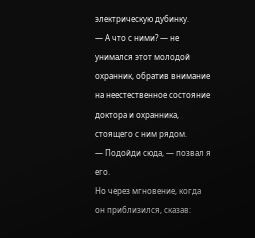электрическую дубинку.
— А что с ними? — не унимался этот молодой охранник, обратив внимание на неестественное состояние доктора и охранника, стоящего с ним рядом.
— Подойди сюда, — позвал я его.
Но через мгновение, когда он приблизился, сказав: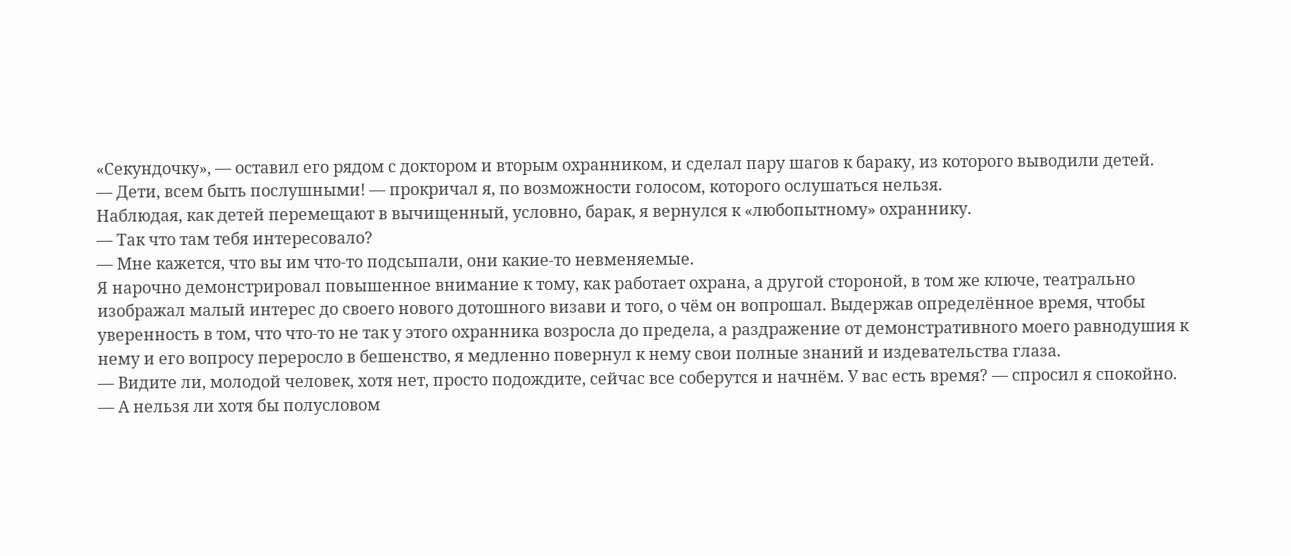«Секундочку», — оставил его рядом с доктором и вторым охранником, и сделал пару шагов к бараку, из которого выводили детей.
— Дети, всем быть послушными! — прокричал я, по возможности голосом, которого ослушаться нельзя.
Наблюдая, как детей перемещают в вычищенный, условно, барак, я вернулся к «любопытному» охраннику.
— Так что там тебя интересовало?
— Мне кажется, что вы им что-то подсыпали, они какие-то невменяемые.
Я нарочно демонстрировал повышенное внимание к тому, как работает охрана, а другой стороной, в том же ключе, театрально изображал малый интерес до своего нового дотошного визави и того, о чём он вопрошал. Выдержав определённое время, чтобы уверенность в том, что что-то не так у этого охранника возросла до предела, а раздражение от демонстративного моего равнодушия к нему и его вопросу переросло в бешенство, я медленно повернул к нему свои полные знаний и издевательства глаза.
— Видите ли, молодой человек, хотя нет, просто подождите, сейчас все соберутся и начнём. У вас есть время? — спросил я спокойно.
— А нельзя ли хотя бы полусловом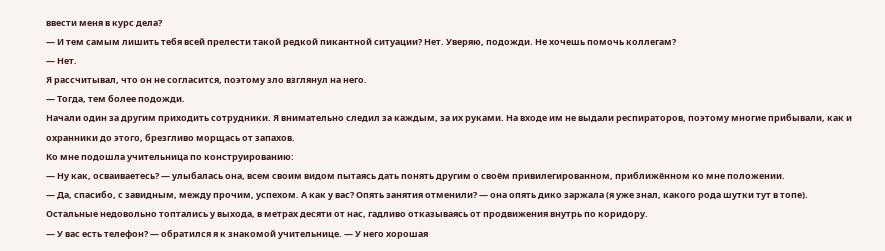ввести меня в курс дела?
— И тем самым лишить тебя всей прелести такой редкой пикантной ситуации? Нет. Уверяю, подожди. Не хочешь помочь коллегам?
— Нет.
Я рассчитывал, что он не согласится, поэтому зло взглянул на него.
— Тогда, тем более подожди.
Начали один за другим приходить сотрудники. Я внимательно следил за каждым, за их руками. На входе им не выдали респираторов, поэтому многие прибывали, как и охранники до этого, брезгливо морщась от запахов.
Ко мне подошла учительница по конструированию:
— Ну как, осваиваетесь? — улыбалась она, всем своим видом пытаясь дать понять другим о своём привилегированном, приближённом ко мне положении.
— Да, спасибо, с завидным, между прочим, успехом. А как у вас? Опять занятия отменили? — она опять дико заржала (я уже знал, какого рода шутки тут в топе).
Остальные недовольно топтались у выхода, в метрах десяти от нас, гадливо отказываясь от продвижения внутрь по коридору.
— У вас есть телефон? — обратился я к знакомой учительнице. — У него хорошая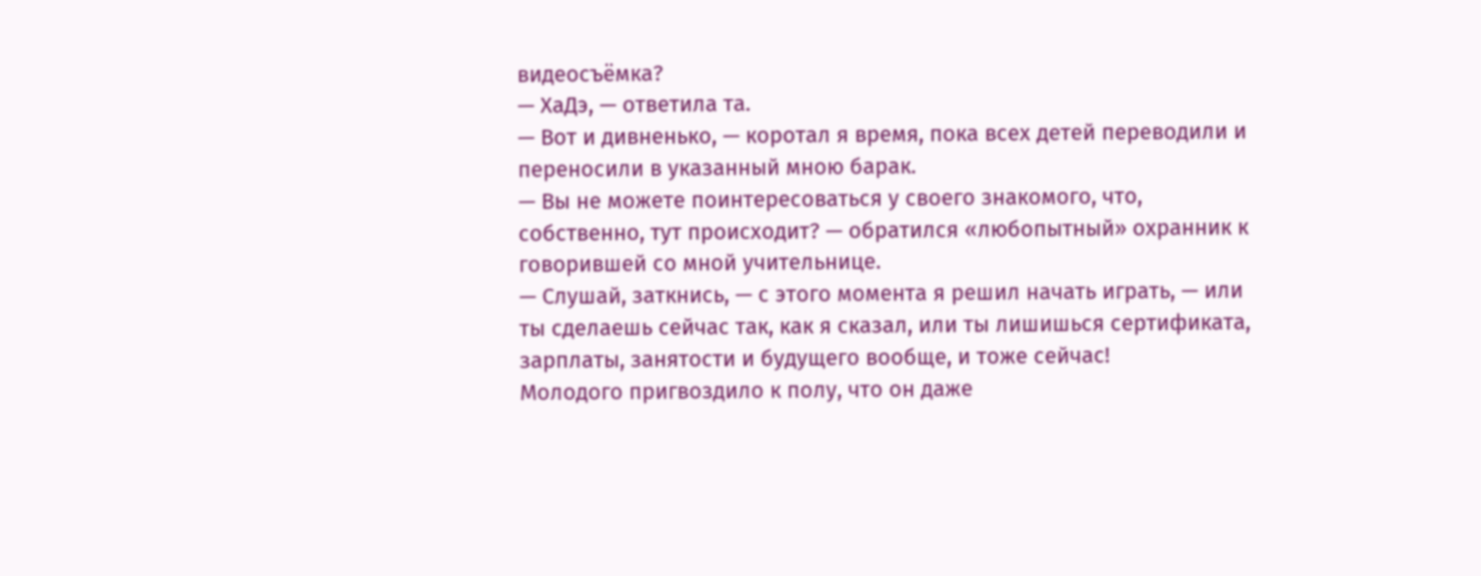видеосъёмка?
— ХаДэ, — ответила та.
— Вот и дивненько, — коротал я время, пока всех детей переводили и переносили в указанный мною барак.
— Вы не можете поинтересоваться у своего знакомого, что, собственно, тут происходит? — обратился «любопытный» охранник к говорившей со мной учительнице.
— Слушай, заткнись, — с этого момента я решил начать играть, — или ты сделаешь сейчас так, как я сказал, или ты лишишься сертификата, зарплаты, занятости и будущего вообще, и тоже сейчас!
Молодого пригвоздило к полу, что он даже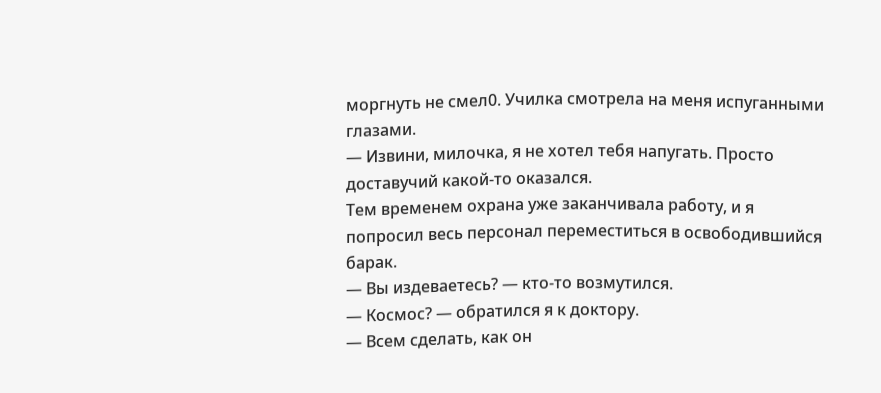моргнуть не смел0. Училка смотрела на меня испуганными глазами.
— Извини, милочка, я не хотел тебя напугать. Просто доставучий какой-то оказался.
Тем временем охрана уже заканчивала работу, и я попросил весь персонал переместиться в освободившийся барак.
— Вы издеваетесь? — кто-то возмутился.
— Космос? — обратился я к доктору.
— Всем сделать, как он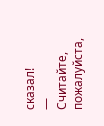сказал!
— Считайте, пожалуйста,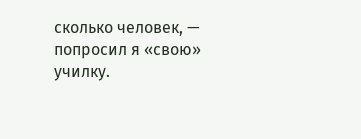сколько человек, — попросил я «свою» училку.